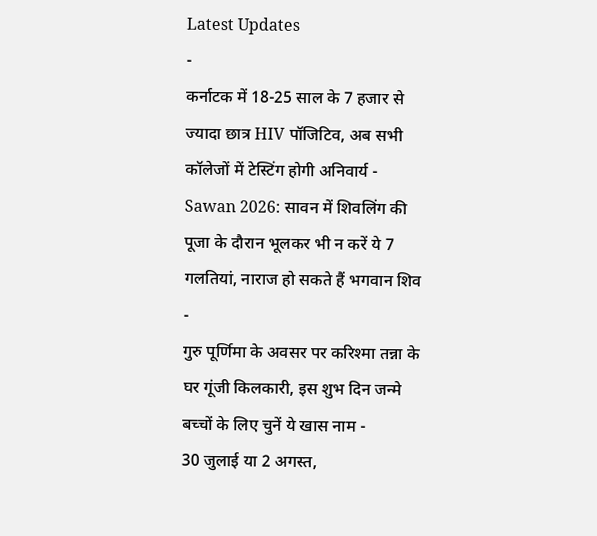Latest Updates
-
कर्नाटक में 18-25 साल के 7 हजार से ज्यादा छात्र HIV पॉजिटिव, अब सभी कॉलेजों में टेस्टिंग होगी अनिवार्य -
Sawan 2026: सावन में शिवलिंग की पूजा के दौरान भूलकर भी न करें ये 7 गलतियां, नाराज हो सकते हैं भगवान शिव -
गुरु पूर्णिमा के अवसर पर करिश्मा तन्ना के घर गूंजी किलकारी, इस शुभ दिन जन्मे बच्चों के लिए चुनें ये खास नाम -
30 जुलाई या 2 अगस्त,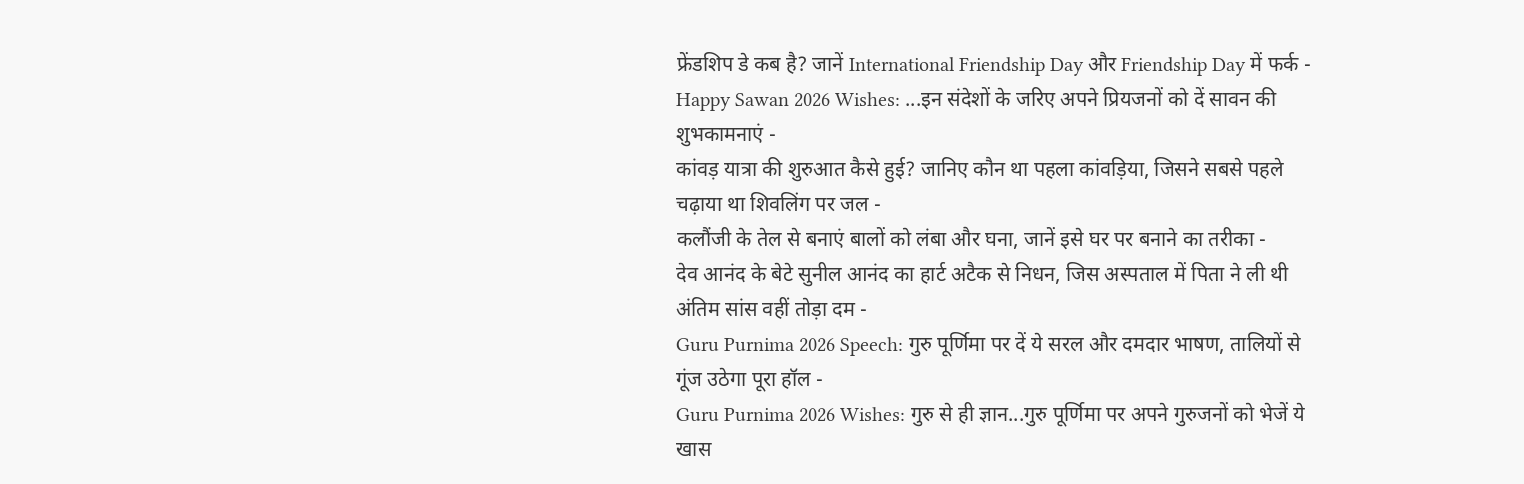फ्रेंडशिप डे कब है? जानें International Friendship Day और Friendship Day में फर्क -
Happy Sawan 2026 Wishes: ...इन संदेशों के जरिए अपने प्रियजनों को दें सावन की शुभकामनाएं -
कांवड़ यात्रा की शुरुआत कैसे हुई? जानिए कौन था पहला कांवड़िया, जिसने सबसे पहले चढ़ाया था शिवलिंग पर जल -
कलौंजी के तेल से बनाएं बालों को लंबा और घना, जानें इसे घर पर बनाने का तरीका -
देव आनंद के बेटे सुनील आनंद का हार्ट अटैक से निधन, जिस अस्पताल में पिता ने ली थी अंतिम सांस वहीं तोड़ा दम -
Guru Purnima 2026 Speech: गुरु पूर्णिमा पर दें ये सरल और दमदार भाषण, तालियों से गूंज उठेगा पूरा हॉल -
Guru Purnima 2026 Wishes: गुरु से ही ज्ञान...गुरु पूर्णिमा पर अपने गुरुजनों को भेजें ये खास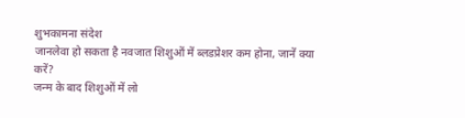शुभकामना संदेश
जानलेवा हो सकता है नवजात शिशुओं में ब्लडप्रेशर कम होना, जानें क्या करें?
जन्म के बाद शिशुओं में लो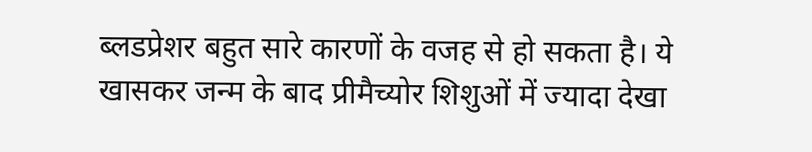ब्लडप्रेशर बहुत सारे कारणों के वजह से हो सकता है। ये खासकर जन्म के बाद प्रीमैच्योर शिशुओं में ज्यादा देखा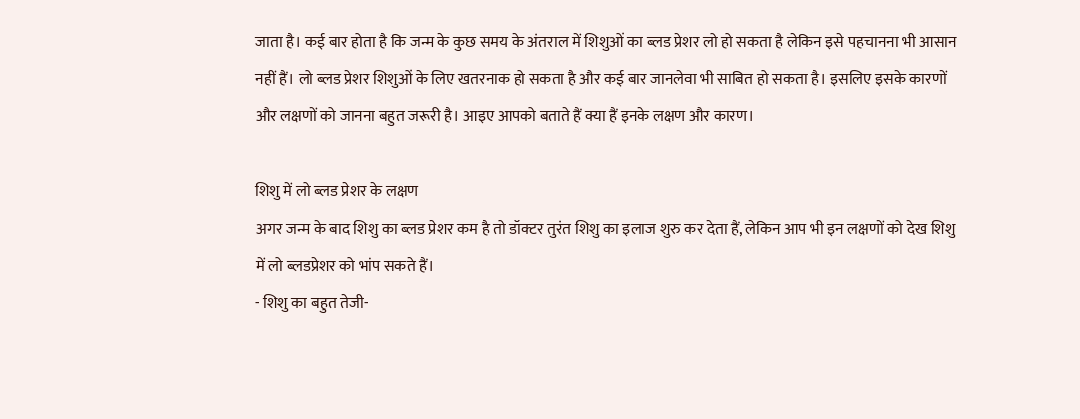जाता है। कई बार होता है कि जन्म के कुछ समय के अंतराल में शिशुओं का ब्लड प्रेशर लो हो सकता है लेकिन इसे पहचानना भी आसान नहीं हैं। लो ब्लड प्रेशर शिशुओं के लिए खतरनाक हो सकता है और कई बार जानलेवा भी साबित हो सकता है। इसलिए इसके कारणों और लक्षणों को जानना बहुत जरूरी है। आइए आपको बताते हैं क्या हैं इनके लक्षण और कारण।

शिशु में लो ब्लड प्रेशर के लक्षण
अगर जन्म के बाद शिशु का ब्लड प्रेशर कम है तो डॉक्टर तुरंत शिशु का इलाज शुरु कर देता हैं, लेकिन आप भी इन लक्षणों को देख शिशु में लो ब्लडप्रेशर को भांप सकते हैं।
- शिशु का बहुत तेजी-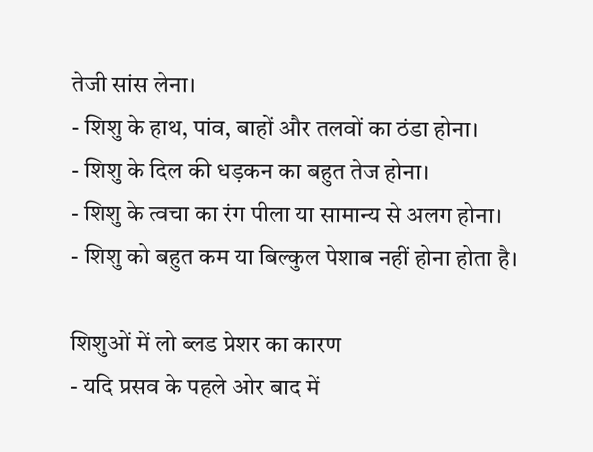तेजी सांस लेना।
- शिशु के हाथ, पांव, बाहों और तलवों का ठंडा होना।
- शिशु के दिल की धड़कन का बहुत तेज होना।
- शिशु के त्वचा का रंग पीला या सामान्य से अलग होना।
- शिशु को बहुत कम या बिल्कुल पेशाब नहीं होना होता है।

शिशुओं में लो ब्लड प्रेशर का कारण
- यदि प्रसव के पहले ओर बाद में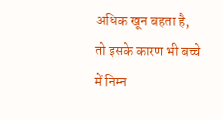अधिक खून बहता है, तो इसके कारण भी बच्चे में निम्न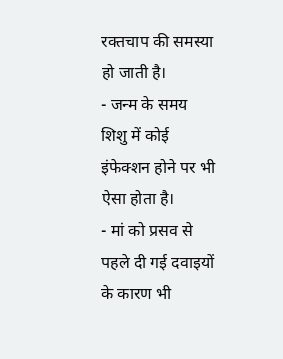रक्तचाप की समस्या हो जाती है।
- जन्म के समय शिशु में कोई इंफेक्शन होने पर भी ऐसा होता है।
- मां को प्रसव से पहले दी गई दवाइयों के कारण भी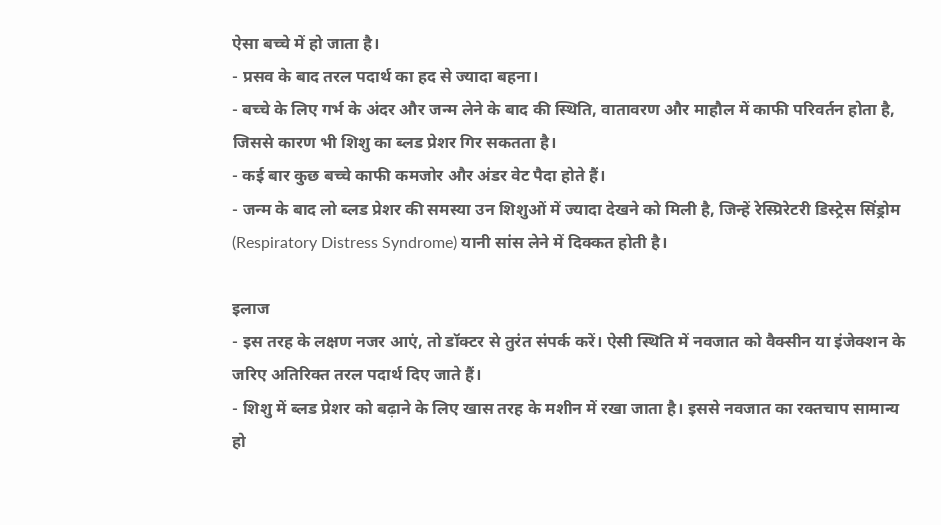ऐसा बच्चे में हो जाता है।
- प्रसव के बाद तरल पदार्थ का हद से ज्यादा बहना।
- बच्चे के लिए गर्भ के अंदर और जन्म लेने के बाद की स्थिति, वातावरण और माहौल में काफी परिवर्तन होता है, जिससे कारण भी शिशु का ब्लड प्रेशर गिर सकतता है।
- कई बार कुछ बच्चे काफी कमजोर और अंडर वेट पैदा होते हैं।
- जन्म के बाद लो ब्लड प्रेशर की समस्या उन शिशुओं में ज्यादा देखने को मिली है, जिन्हें रेस्प्रिरेटरी डिस्ट्रेस सिंड्रोम (Respiratory Distress Syndrome) यानी सांस लेने में दिक्कत होती है।

इलाज
- इस तरह के लक्षण नजर आएं, तो डॉक्टर से तुरंत संपर्क करें। ऐसी स्थिति में नवजात को वैक्सीन या इंजेक्शन के जरिए अतिरिक्त तरल पदार्थ दिए जाते हैं।
- शिशु में ब्लड प्रेशर को बढ़ाने के लिए खास तरह के मशीन में रखा जाता है। इससे नवजात का रक्तचाप सामान्य हो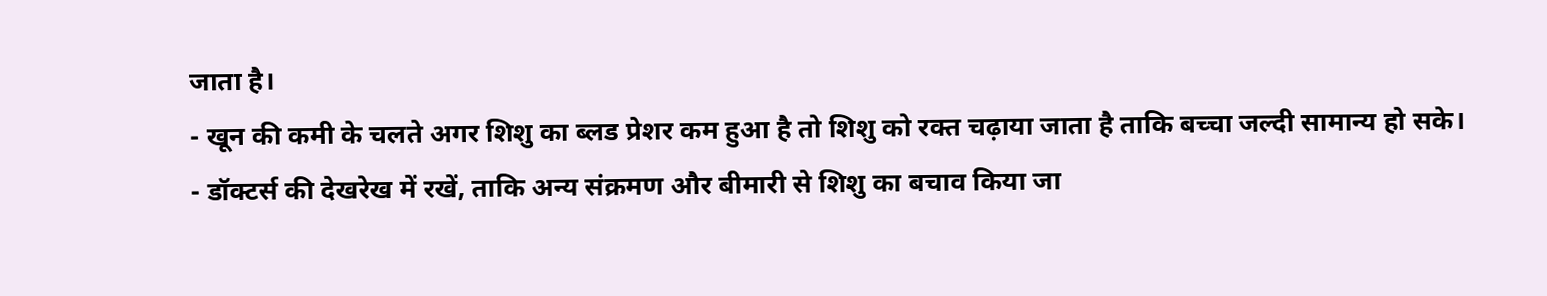जाता है।
- खून की कमी के चलते अगर शिशु का ब्लड प्रेशर कम हुआ है तो शिशु को रक्त चढ़ाया जाता है ताकि बच्चा जल्दी सामान्य हो सके।
- डॉक्टर्स की देखरेख में रखें, ताकि अन्य संक्रमण और बीमारी से शिशु का बचाव किया जा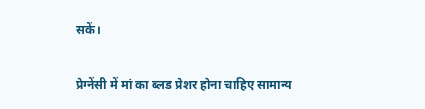सकें।

प्रेग्नेंसी में मां का ब्लड प्रेशर होना चाहिए सामान्य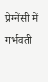प्रेग्नेंसी में गर्भवती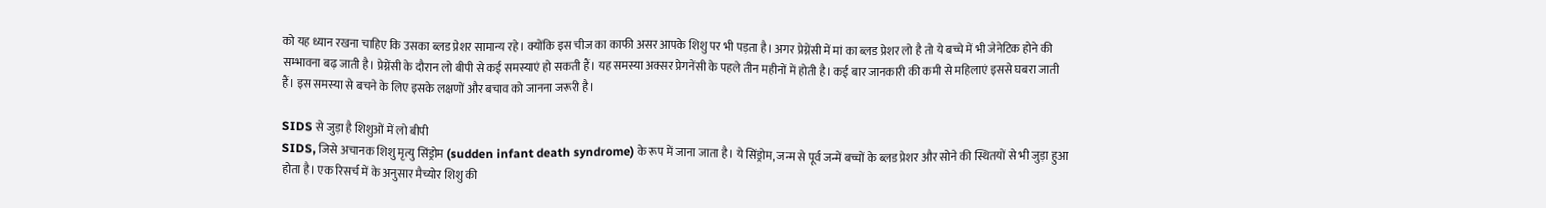को यह ध्यान रखना चाहिए कि उसका ब्लड प्रेशर सामान्य रहे। क्योंकि इस चीज का काफी असर आपके शिशु पर भी पड़ता है। अगर प्रेग्नेंसी में मां का ब्लड प्रेशर लो है तो ये बच्चे में भी जेनेटिक होने की सम्भावना बढ़ जाती है। प्रेग्नेंसी के दौरान लो बीपी से कई समस्याएं हो सकती हैं। यह समस्या अक्सर प्रेगनेंसी के पहले तीन महीनों में होती है। कई बार जानकारी की कमी से महिलाएं इससे घबरा जाती हैं। इस समस्या से बचने के लिए इसके लक्षणों और बचाव को जानना जरूरी है।

SIDS से जुड़ा है शिशुओं में लो बीपी
SIDS, जिसे अचानक शिशु मृत्यु सिंड्रोम (sudden infant death syndrome) के रूप में जाना जाता है। ये सिंड्रोम, जन्म से पूर्व जन्में बच्चों के ब्लड प्रेशर और सोने की स्थितयों से भी जुड़ा हुआ होता है। एक रिसर्च में के अनुसार मैच्योर शिशु की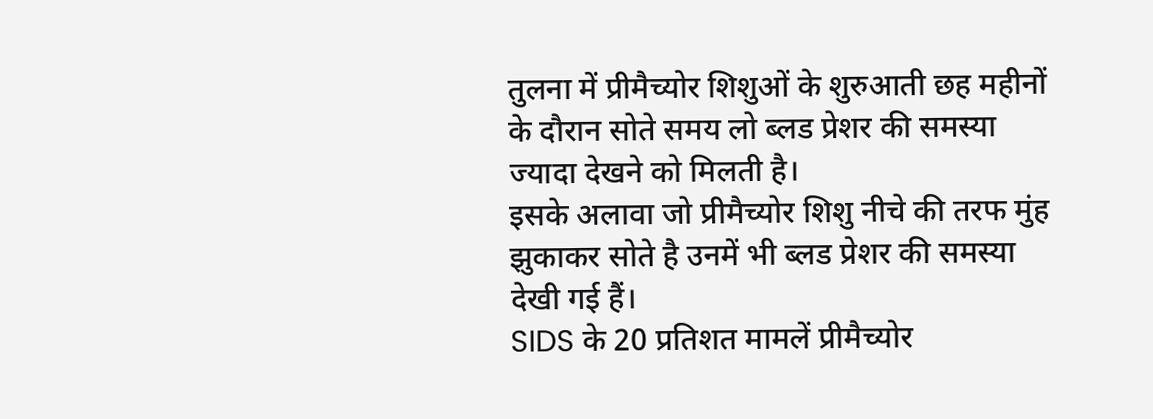तुलना में प्रीमैच्योर शिशुओं के शुरुआती छह महीनों के दौरान सोते समय लो ब्लड प्रेशर की समस्या ज्यादा देखने को मिलती है।
इसके अलावा जो प्रीमैच्योर शिशु नीचे की तरफ मुंह झुकाकर सोते है उनमें भी ब्लड प्रेशर की समस्या देखी गई हैं।
SIDS के 20 प्रतिशत मामलें प्रीमैच्योर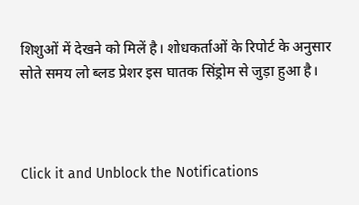शिशुओं में देखने को मिलें है। शोधकर्ताओं के रिपोर्ट के अनुसार सोते समय लो ब्लड प्रेशर इस घातक सिंड्रोम से जुड़ा हुआ है।



Click it and Unblock the Notifications